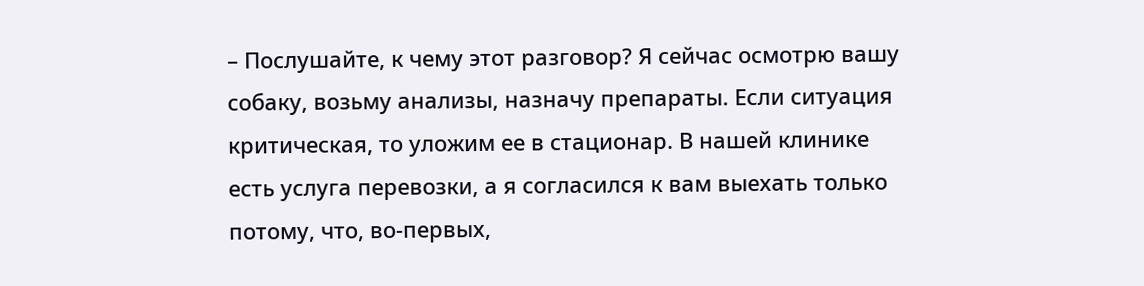– Послушайте, к чему этот разговор? Я сейчас осмотрю вашу собаку, возьму анализы, назначу препараты. Если ситуация критическая, то уложим ее в стационар. В нашей клинике есть услуга перевозки, а я согласился к вам выехать только потому, что, во‑первых,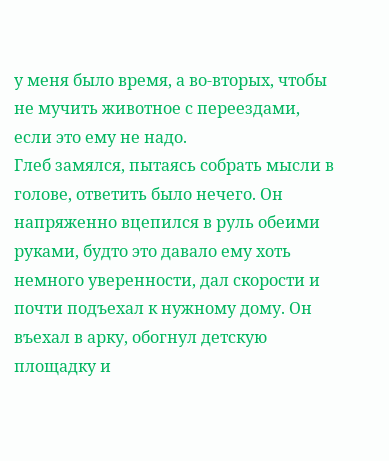у меня было время, а во‑вторых, чтобы не мучить животное с переездами, если это ему не надо.
Глеб замялся, пытаясь собрать мысли в голове, ответить было нечего. Он напряженно вцепился в руль обеими руками, будто это давало ему хоть немного уверенности, дал скорости и почти подъехал к нужному дому. Он въехал в арку, обогнул детскую площадку и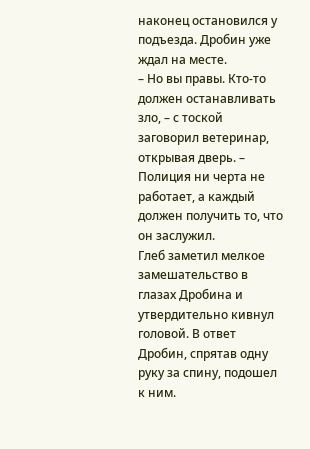наконец остановился у подъезда. Дробин уже ждал на месте.
– Но вы правы. Кто-то должен останавливать зло, – с тоской заговорил ветеринар, открывая дверь. – Полиция ни черта не работает, а каждый должен получить то, что он заслужил.
Глеб заметил мелкое замешательство в глазах Дробина и утвердительно кивнул головой. В ответ Дробин, спрятав одну руку за спину, подошел к ним.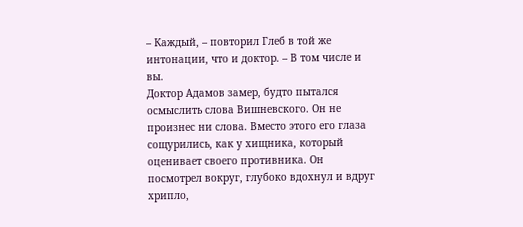– Каждый, – повторил Глеб в той же интонации, что и доктор. – В том числе и вы.
Доктор Адамов замер, будто пытался осмыслить слова Вишневского. Он не произнес ни слова. Вместо этого его глаза сощурились, как у хищника, который оценивает своего противника. Он посмотрел вокруг, глубоко вдохнул и вдруг хрипло,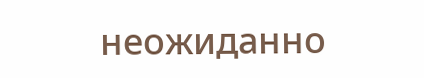неожиданно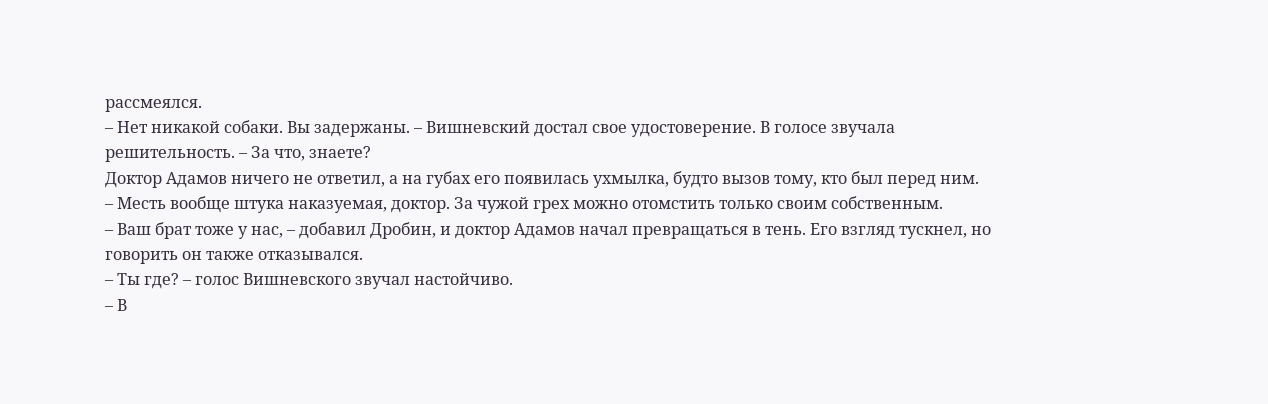рассмеялся.
– Нет никакой собаки. Вы задержаны. – Вишневский достал свое удостоверение. В голосе звучала решительность. – За что, знаете?
Доктор Адамов ничего не ответил, а на губах его появилась ухмылка, будто вызов тому, кто был перед ним.
– Месть вообще штука наказуемая, доктор. За чужой грех можно отомстить только своим собственным.
– Ваш брат тоже у нас, – добавил Дробин, и доктор Адамов начал превращаться в тень. Его взгляд тускнел, но говорить он также отказывался.
– Ты где? – голос Вишневского звучал настойчиво.
– В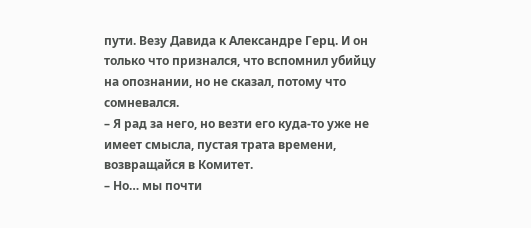пути. Везу Давида к Александре Герц. И он только что признался, что вспомнил убийцу на опознании, но не сказал, потому что сомневался.
– Я рад за него, но везти его куда-то уже не имеет смысла, пустая трата времени, возвращайся в Комитет.
– Но… мы почти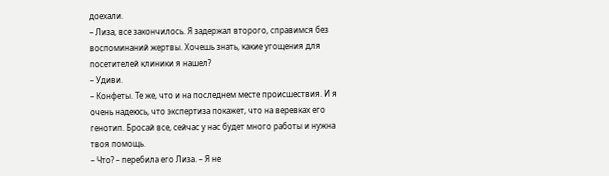доехали.
– Лиза, все закончилось. Я задержал второго, справимся без воспоминаний жертвы. Хочешь знать, какие угощения для посетителей клиники я нашел?
– Удиви.
– Конфеты. Те же, что и на последнем месте происшествия. И я очень надеюсь, что экспертиза покажет, что на веревках его генотип. Бросай все, сейчас у нас будет много работы и нужна твоя помощь.
– Что? – перебила его Лиза. – Я не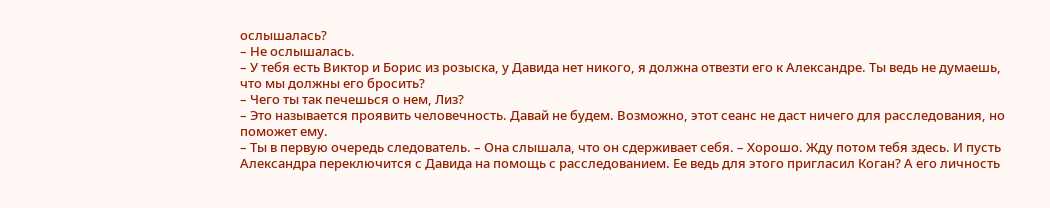ослышалась?
– Не ослышалась.
– У тебя есть Виктор и Борис из розыска, у Давида нет никого, я должна отвезти его к Александре. Ты ведь не думаешь, что мы должны его бросить?
– Чего ты так печешься о нем, Лиз?
– Это называется проявить человечность. Давай не будем. Возможно, этот сеанс не даст ничего для расследования, но поможет ему.
– Ты в первую очередь следователь. – Она слышала, что он сдерживает себя. – Хорошо. Жду потом тебя здесь. И пусть Александра переключится с Давида на помощь с расследованием. Ее ведь для этого пригласил Коган? А его личность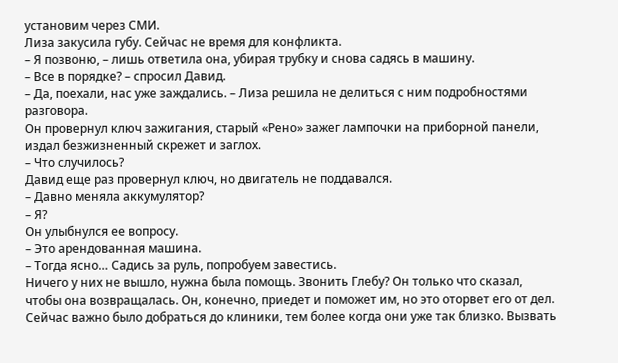установим через СМИ.
Лиза закусила губу. Сейчас не время для конфликта.
– Я позвоню, – лишь ответила она, убирая трубку и снова садясь в машину.
– Все в порядке? – спросил Давид.
– Да, поехали, нас уже заждались. – Лиза решила не делиться с ним подробностями разговора.
Он провернул ключ зажигания, старый «Рено» зажег лампочки на приборной панели, издал безжизненный скрежет и заглох.
– Что случилось?
Давид еще раз провернул ключ, но двигатель не поддавался.
– Давно меняла аккумулятор?
– Я?
Он улыбнулся ее вопросу.
– Это арендованная машина.
– Тогда ясно… Садись за руль, попробуем завестись.
Ничего у них не вышло, нужна была помощь. Звонить Глебу? Он только что сказал, чтобы она возвращалась. Он, конечно, приедет и поможет им, но это оторвет его от дел. Сейчас важно было добраться до клиники, тем более когда они уже так близко. Вызвать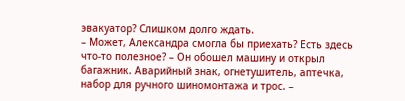эвакуатор? Слишком долго ждать.
– Может, Александра смогла бы приехать? Есть здесь что-то полезное? – Он обошел машину и открыл багажник. Аварийный знак, огнетушитель, аптечка, набор для ручного шиномонтажа и трос. –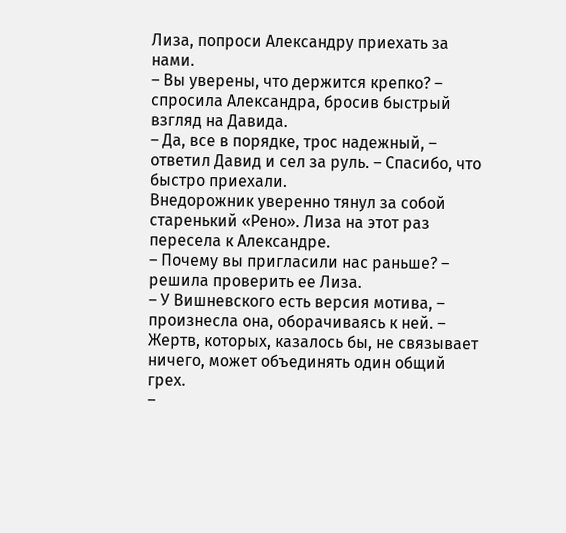Лиза, попроси Александру приехать за нами.
– Вы уверены, что держится крепко? – спросила Александра, бросив быстрый взгляд на Давида.
– Да, все в порядке, трос надежный, – ответил Давид и сел за руль. – Спасибо, что быстро приехали.
Внедорожник уверенно тянул за собой старенький «Рено». Лиза на этот раз пересела к Александре.
– Почему вы пригласили нас раньше? – решила проверить ее Лиза.
– У Вишневского есть версия мотива, – произнесла она, оборачиваясь к ней. – Жертв, которых, казалось бы, не связывает ничего, может объединять один общий грех.
–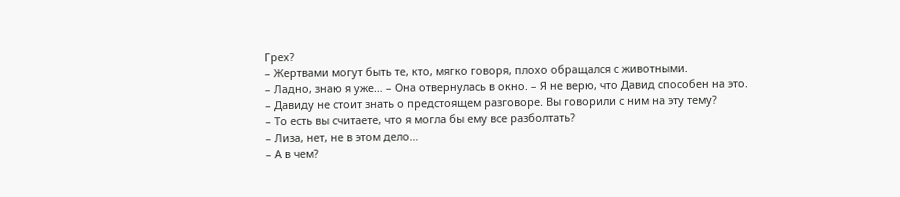Грех?
– Жертвами могут быть те, кто, мягко говоря, плохо обращался с животными.
– Ладно, знаю я уже… – Она отвернулась в окно. – Я не верю, что Давид способен на это.
– Давиду не стоит знать о предстоящем разговоре. Вы говорили с ним на эту тему?
– То есть вы считаете, что я могла бы ему все разболтать?
– Лиза, нет, не в этом дело…
– А в чем?